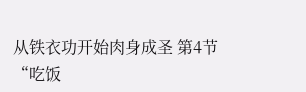从铁衣功开始肉身成圣 第4节
“吃饭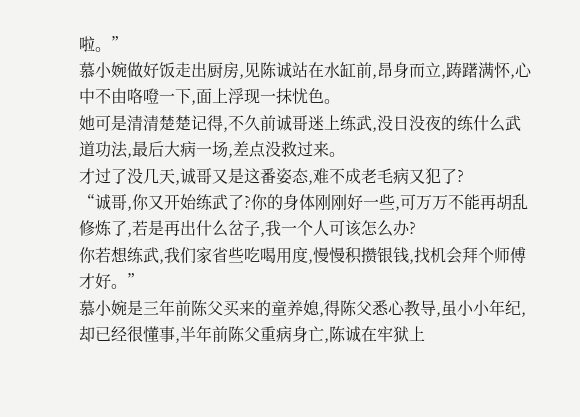啦。”
慕小婉做好饭走出厨房,见陈诚站在水缸前,昂身而立,踌躇满怀,心中不由咯噔一下,面上浮现一抹忧色。
她可是清清楚楚记得,不久前诚哥迷上练武,没日没夜的练什么武道功法,最后大病一场,差点没救过来。
才过了没几天,诚哥又是这番姿态,难不成老毛病又犯了?
“诚哥,你又开始练武了?你的身体刚刚好一些,可万万不能再胡乱修炼了,若是再出什么岔子,我一个人可该怎么办?
你若想练武,我们家省些吃喝用度,慢慢积攒银钱,找机会拜个师傅才好。”
慕小婉是三年前陈父买来的童养媳,得陈父悉心教导,虽小小年纪,却已经很懂事,半年前陈父重病身亡,陈诚在牢狱上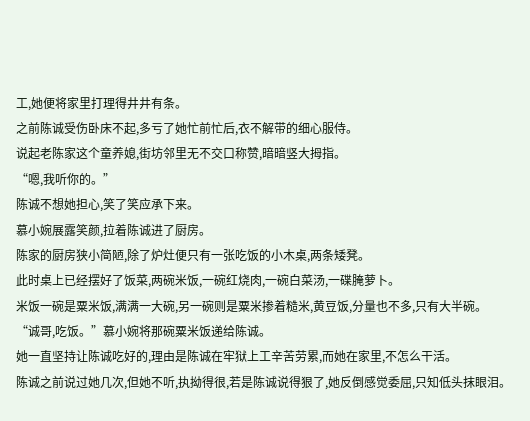工,她便将家里打理得井井有条。
之前陈诚受伤卧床不起,多亏了她忙前忙后,衣不解带的细心服侍。
说起老陈家这个童养媳,街坊邻里无不交口称赞,暗暗竖大拇指。
“嗯,我听你的。”
陈诚不想她担心,笑了笑应承下来。
慕小婉展露笑颜,拉着陈诚进了厨房。
陈家的厨房狭小简陋,除了炉灶便只有一张吃饭的小木桌,两条矮凳。
此时桌上已经摆好了饭菜,两碗米饭,一碗红烧肉,一碗白菜汤,一碟腌萝卜。
米饭一碗是粟米饭,满满一大碗,另一碗则是粟米掺着糙米,黄豆饭,分量也不多,只有大半碗。
“诚哥,吃饭。”慕小婉将那碗粟米饭递给陈诚。
她一直坚持让陈诚吃好的,理由是陈诚在牢狱上工辛苦劳累,而她在家里,不怎么干活。
陈诚之前说过她几次,但她不听,执拗得很,若是陈诚说得狠了,她反倒感觉委屈,只知低头抹眼泪。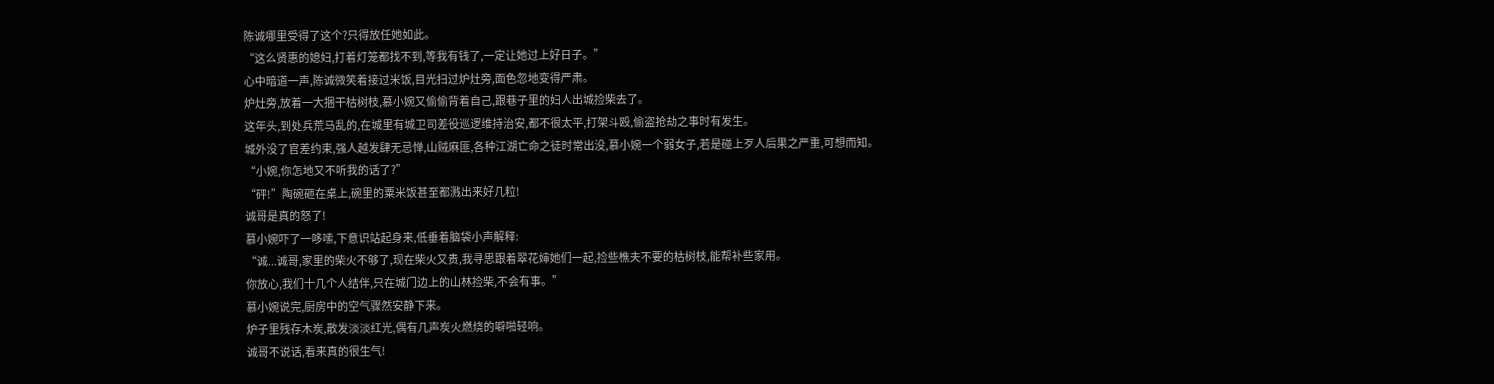陈诚哪里受得了这个?只得放任她如此。
“这么贤惠的媳妇,打着灯笼都找不到,等我有钱了,一定让她过上好日子。”
心中暗道一声,陈诚微笑着接过米饭,目光扫过炉灶旁,面色忽地变得严肃。
炉灶旁,放着一大捆干枯树枝,慕小婉又偷偷背着自己,跟巷子里的妇人出城捡柴去了。
这年头,到处兵荒马乱的,在城里有城卫司差役巡逻维持治安,都不很太平,打架斗殴,偷盗抢劫之事时有发生。
城外没了官差约束,强人越发肆无忌惮,山贼麻匪,各种江湖亡命之徒时常出没,慕小婉一个弱女子,若是碰上歹人后果之严重,可想而知。
“小婉,你怎地又不听我的话了?”
“砰!”陶碗砸在桌上,碗里的粟米饭甚至都溅出来好几粒!
诚哥是真的怒了!
慕小婉吓了一哆嗦,下意识站起身来,低垂着脑袋小声解释:
“诚...诚哥,家里的柴火不够了,现在柴火又贵,我寻思跟着翠花婶她们一起,捡些樵夫不要的枯树枝,能帮补些家用。
你放心,我们十几个人结伴,只在城门边上的山林捡柴,不会有事。”
慕小婉说完,厨房中的空气骤然安静下来。
炉子里残存木炭,散发淡淡红光,偶有几声炭火燃烧的噼啪轻响。
诚哥不说话,看来真的很生气!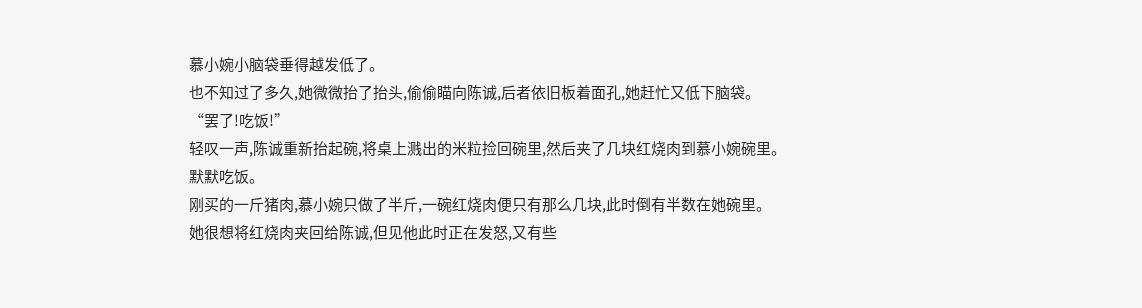慕小婉小脑袋垂得越发低了。
也不知过了多久,她微微抬了抬头,偷偷瞄向陈诚,后者依旧板着面孔,她赶忙又低下脑袋。
“罢了!吃饭!”
轻叹一声,陈诚重新抬起碗,将桌上溅出的米粒捡回碗里,然后夹了几块红烧肉到慕小婉碗里。
默默吃饭。
刚买的一斤猪肉,慕小婉只做了半斤,一碗红烧肉便只有那么几块,此时倒有半数在她碗里。
她很想将红烧肉夹回给陈诚,但见他此时正在发怒,又有些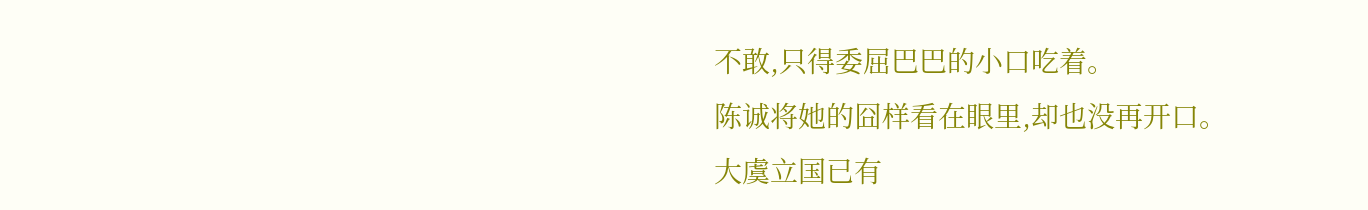不敢,只得委屈巴巴的小口吃着。
陈诚将她的囧样看在眼里,却也没再开口。
大虞立国已有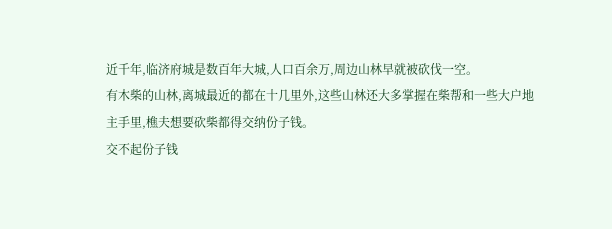近千年,临济府城是数百年大城,人口百余万,周边山林早就被砍伐一空。
有木柴的山林,离城最近的都在十几里外,这些山林还大多掌握在柴帮和一些大户地主手里,樵夫想要砍柴都得交纳份子钱。
交不起份子钱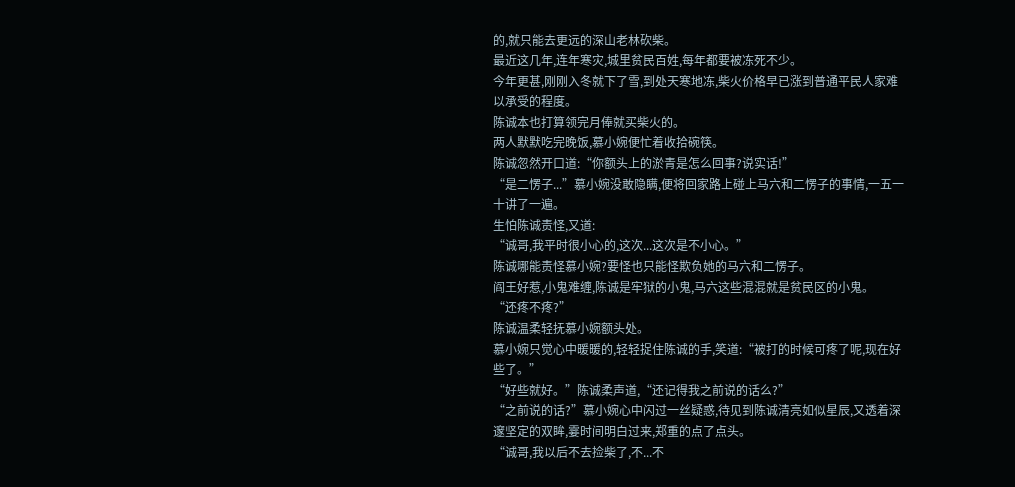的,就只能去更远的深山老林砍柴。
最近这几年,连年寒灾,城里贫民百姓,每年都要被冻死不少。
今年更甚,刚刚入冬就下了雪,到处天寒地冻,柴火价格早已涨到普通平民人家难以承受的程度。
陈诚本也打算领完月俸就买柴火的。
两人默默吃完晚饭,慕小婉便忙着收拾碗筷。
陈诚忽然开口道:“你额头上的淤青是怎么回事?说实话!”
“是二愣子...”慕小婉没敢隐瞒,便将回家路上碰上马六和二愣子的事情,一五一十讲了一遍。
生怕陈诚责怪,又道:
“诚哥,我平时很小心的,这次...这次是不小心。”
陈诚哪能责怪慕小婉?要怪也只能怪欺负她的马六和二愣子。
阎王好惹,小鬼难缠,陈诚是牢狱的小鬼,马六这些混混就是贫民区的小鬼。
“还疼不疼?”
陈诚温柔轻抚慕小婉额头处。
慕小婉只觉心中暖暖的,轻轻捉住陈诚的手,笑道:“被打的时候可疼了呢,现在好些了。”
“好些就好。”陈诚柔声道,“还记得我之前说的话么?”
“之前说的话?”慕小婉心中闪过一丝疑惑,待见到陈诚清亮如似星辰,又透着深邃坚定的双眸,霎时间明白过来,郑重的点了点头。
“诚哥,我以后不去捡柴了,不...不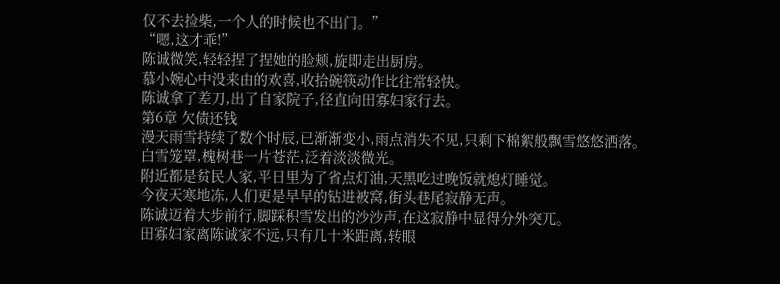仅不去捡柴,一个人的时候也不出门。”
“嗯,这才乖!”
陈诚微笑,轻轻捏了捏她的脸颊,旋即走出厨房。
慕小婉心中没来由的欢喜,收拾碗筷动作比往常轻快。
陈诚拿了差刀,出了自家院子,径直向田寡妇家行去。
第6章 欠债还钱
漫天雨雪持续了数个时辰,已渐渐变小,雨点消失不见,只剩下棉絮般飘雪悠悠洒落。
白雪笼罩,槐树巷一片苍茫,泛着淡淡微光。
附近都是贫民人家,平日里为了省点灯油,天黑吃过晚饭就熄灯睡觉。
今夜天寒地冻,人们更是早早的钻进被窝,街头巷尾寂静无声。
陈诚迈着大步前行,脚踩积雪发出的沙沙声,在这寂静中显得分外突兀。
田寡妇家离陈诚家不远,只有几十米距离,转眼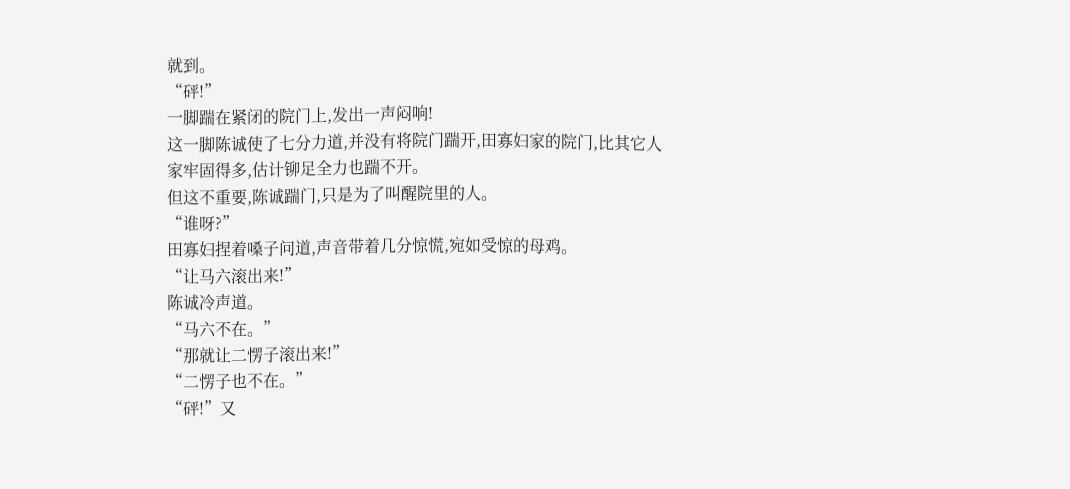就到。
“砰!”
一脚踹在紧闭的院门上,发出一声闷响!
这一脚陈诚使了七分力道,并没有将院门踹开,田寡妇家的院门,比其它人家牢固得多,估计铆足全力也踹不开。
但这不重要,陈诚踹门,只是为了叫醒院里的人。
“谁呀?”
田寡妇捏着嗓子问道,声音带着几分惊慌,宛如受惊的母鸡。
“让马六滚出来!”
陈诚冷声道。
“马六不在。”
“那就让二愣子滚出来!”
“二愣子也不在。”
“砰!”又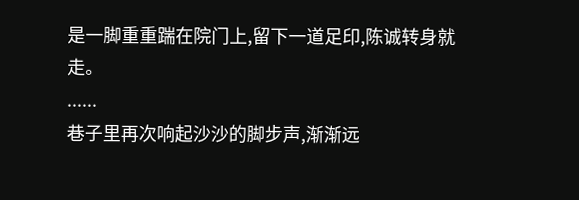是一脚重重踹在院门上,留下一道足印,陈诚转身就走。
......
巷子里再次响起沙沙的脚步声,渐渐远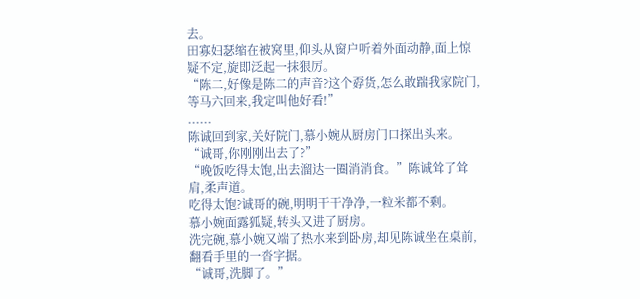去。
田寡妇瑟缩在被窝里,仰头从窗户听着外面动静,面上惊疑不定,旋即泛起一抹狠厉。
“陈二,好像是陈二的声音?这个孬货,怎么敢踹我家院门,等马六回来,我定叫他好看!”
......
陈诚回到家,关好院门,慕小婉从厨房门口探出头来。
“诚哥,你刚刚出去了?”
“晚饭吃得太饱,出去溜达一圈消消食。”陈诚耸了耸肩,柔声道。
吃得太饱?诚哥的碗,明明干干净净,一粒米都不剩。
慕小婉面露狐疑,转头又进了厨房。
洗完碗,慕小婉又端了热水来到卧房,却见陈诚坐在桌前,翻看手里的一沓字据。
“诚哥,洗脚了。”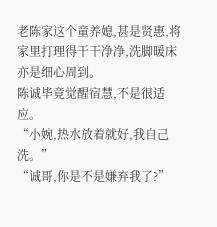老陈家这个童养媳,甚是贤惠,将家里打理得干干净净,洗脚暖床亦是细心周到。
陈诚毕竟觉醒宿慧,不是很适应。
“小婉,热水放着就好,我自己洗。”
“诚哥,你是不是嫌弃我了?”